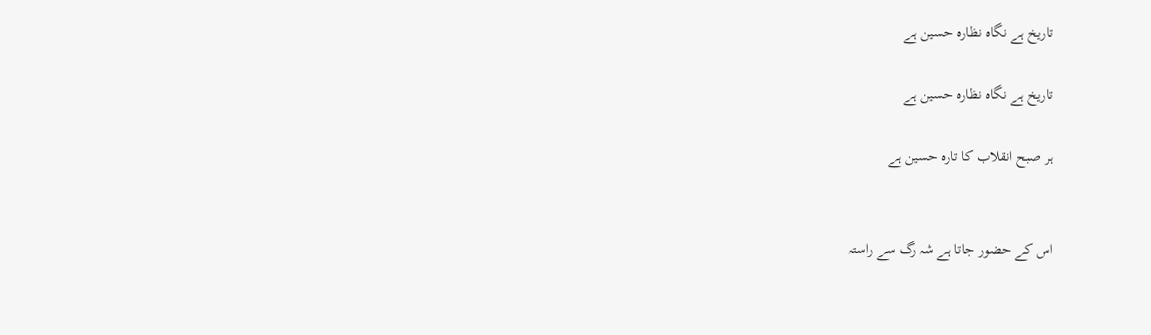تاریخ ہے نگاہ نظارہ حسین ہے

تاریخ ہے نگاہ نظارہ حسین ہے

ہر صبح انقلاب کا تارہ حسین ہے


اس کے حضور جاتا ہے شہ رگ سے راستہ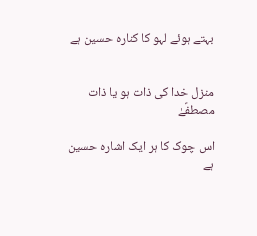بہتے ہوئے لہو کا کنارہ حسین ہے


منزل خدا کی ذات ہو یا ذات مصطفؐےٰ

اس چوک کا ہر ایک اشارہ حسین ہے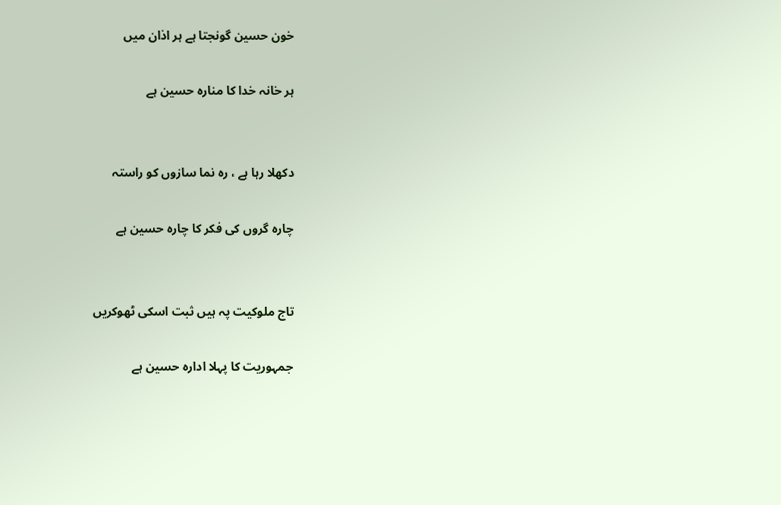خون حسین گونجتا ہے ہر اذان میں

ہر خانہ خدا کا منارہ حسین ہے


دکھلا رہا ہے ، رہ نما سازوں کو راستہ

چارہ گروں کی فکر کا چارہ حسین ہے


تاج ملوکیت پہ ہیں ثبت اسکی ٹھوکریں

جمہوریت کا پہلا ادارہ حسین ہے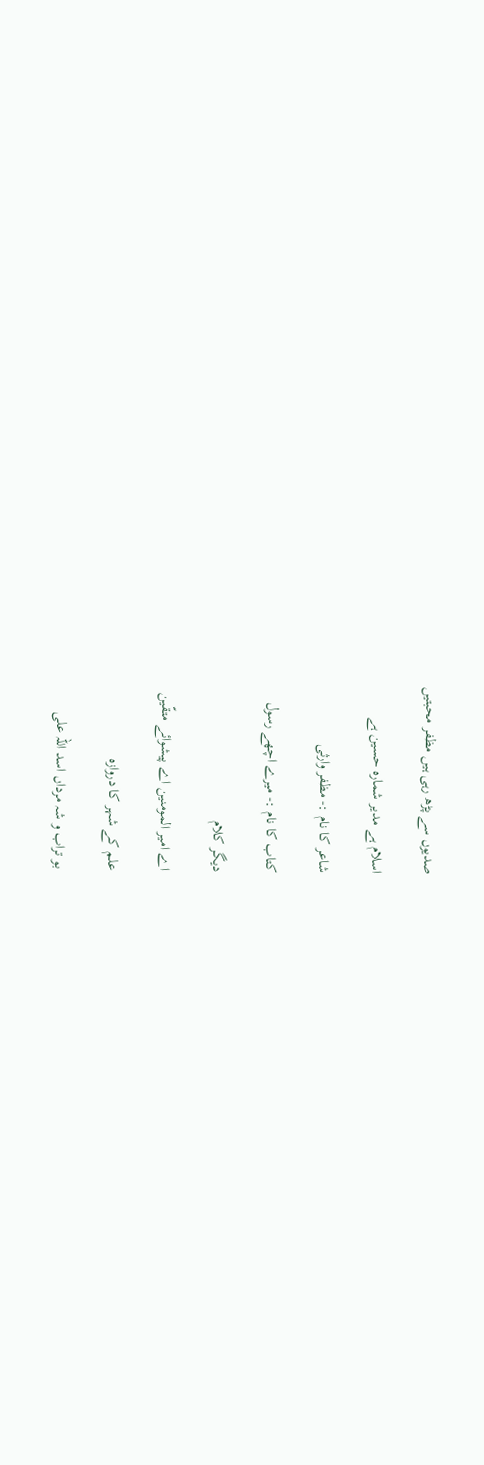صدیوں سے پڑھ رہی ہیں مظفر محبتیں

اسلام ہے مدیر شمارہ حسین ہے

شاعر کا نام :- مظفر وارثی

کتاب کا نام :- میرے اچھے رسول

دیگر کلام

اے امیر المومنین اے پیشوائے متقّین

علم کے شہر کا دروازہ

بو تراب و شہ مرداں اسد اللہ علی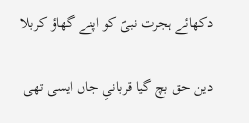دکھائے ہجرت نبیؐ کو اپنے گھاؤ کربلا

دین حق بچ گیا قربانیِ جاں ایسی تھی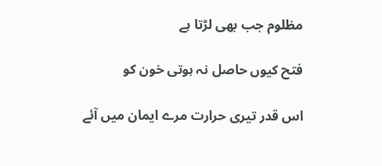مظلوم جب بھی لڑتا ہے

فتح کیوں حاصل نہ ہوتی خون کو

اس قدر تیری حرارت مرے ایمان میں آئے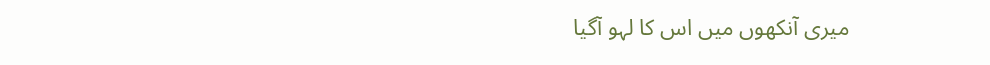میری آنکھوں میں اس کا لہو آگیا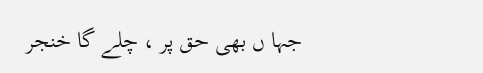جہا ں بھی حق پر ، چلے گا خنجر